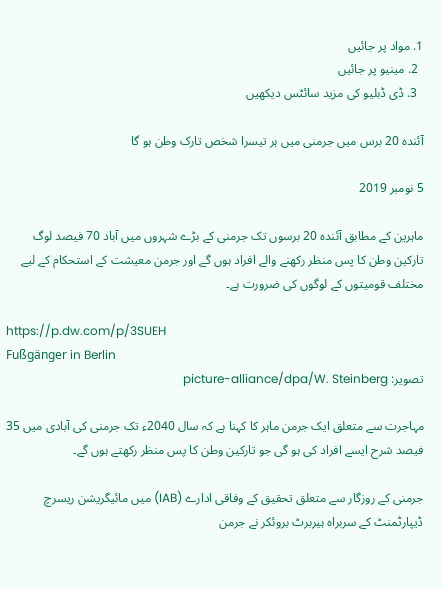1. مواد پر جائیں
  2. مینیو پر جائیں
  3. ڈی ڈبلیو کی مزید سائٹس دیکھیں

آئندہ 20 برس میں جرمنی میں ہر تیسرا شخص تارک وطن ہو گا

5 نومبر 2019

ماہرین کے مطابق آئندہ 20 برسوں تک جرمنی کے بڑے شہروں میں آباد 70 فیصد لوگ تارکین وطن کا پس منظر رکھنے والے افراد ہوں گے اور جرمن معیشت کے استحکام کے لیے مختلف قومیتوں کے لوگوں کی ضرورت ہے۔

https://p.dw.com/p/3SUEH
Fußgänger in Berlin
تصویر: picture-alliance/dpa/W. Steinberg

مہاجرت سے متعلق ایک جرمن ماہر کا کہنا ہے کہ سال 2040ء تک جرمنی کی آبادی میں 35 فیصد شرح ایسے افراد کی ہو گی جو تارکین وطن کا پس منظر رکھتے ہوں گے۔

جرمنی کے روزگار سے متعلق تحقیق کے وفاقی ادارے (IAB) میں مائیگریشن ریسرچ ڈیپارٹمنٹ کے سربراہ ہیربرٹ بروئکر نے جرمن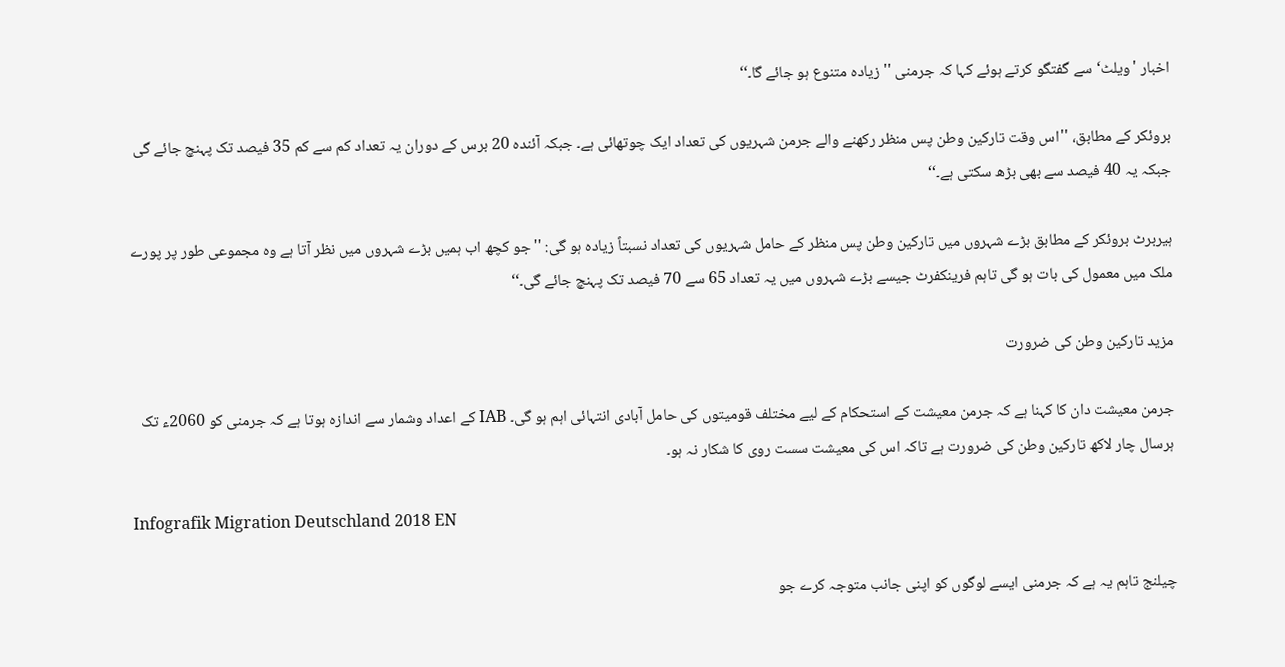اخبار 'ویلٹ‘ سے گفتگو کرتے ہوئے کہا کہ جرمنی ''زیادہ متنوع ہو جائے گا۔‘‘

بروئکر کے مطابق، ''اس وقت تارکین وطن پس منظر رکھنے والے جرمن شہریوں کی تعداد ایک چوتھائی ہے۔ جبکہ آئندہ 20 برس کے دوران یہ تعداد کم سے کم 35 فیصد تک پہنچ جائے گی جبکہ یہ 40 فیصد سے بھی بڑھ سکتی ہے۔‘‘

ہیربرٹ بروئکر کے مطابق بڑے شہروں میں تارکین وطن پس منظر کے حامل شہریوں کی تعداد نسبتاً زیادہ ہو گی: ''جو کچھ اب ہمیں بڑے شہروں میں نظر آتا ہے وہ مجموعی طور پر پورے ملک میں معمول کی بات ہو گی تاہم فرینکفرٹ جیسے بڑے شہروں میں یہ تعداد 65 سے 70 فیصد تک پہنچ جائے گی۔‘‘

مزید تارکین وطن کی ضرورت

جرمن معیشت دان کا کہنا ہے کہ جرمن معیشت کے استحکام کے لیے مختلف قومیتوں کی حامل آبادی انتہائی اہم ہو گی۔ IAB کے اعداد وشمار سے اندازہ ہوتا ہے کہ جرمنی کو 2060ء تک ہرسال چار لاکھ تارکین وطن کی ضرورت ہے تاکہ اس کی معیشت سست روی کا شکار نہ ہو۔

Infografik Migration Deutschland 2018 EN

چیلنج تاہم یہ ہے کہ جرمنی ایسے لوگوں کو اپنی جانب متوجہ کرے جو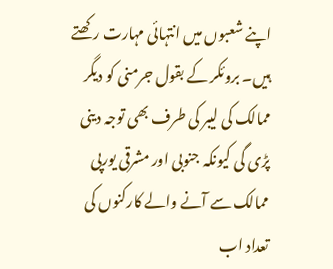اپنے شعبوں میں انتہائی مہارت رکھتے ہیں۔ بروئکر کے بقول جرمنی کو دیگر ممالک کی لیبر کی طرف بھی توجہ دینی پڑی گی کیونکہ جنوبی اور مشرقی یورپی ممالک سے آنے والے کارکنوں کی تعداد اب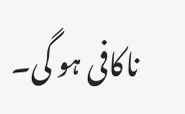ناکافی ہو گی۔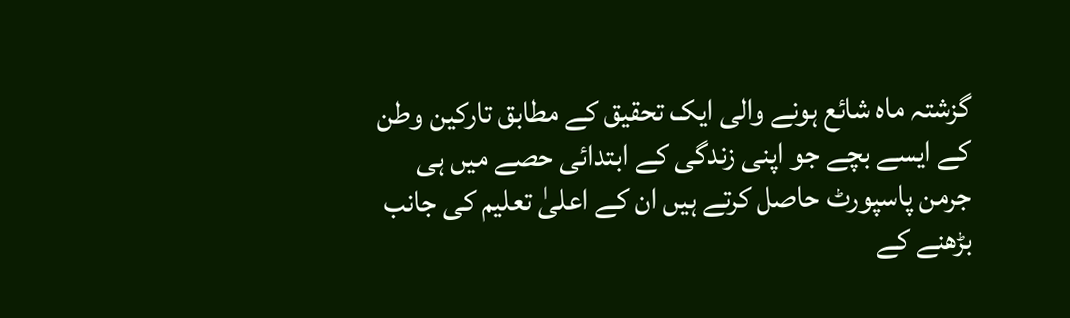گزشتہ ماہ شائع ہونے والی ایک تحقیق کے مطابق تارکین وطن کے ایسے بچے جو اپنی زندگی کے ابتدائی حصے میں ہی جرمن پاسپورٹ حاصل کرتے ہیں ان کے اعلیٰ تعلیم کی جانب بڑھنے کے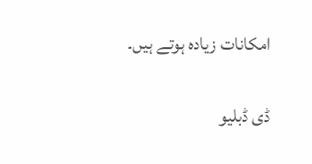امکانات زیادہ ہوتے ہیں۔

ڈی ڈبلیو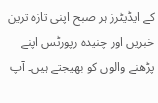کے ایڈیٹرز ہر صبح اپنی تازہ ترین خبریں اور چنیدہ رپورٹس اپنے پڑھنے والوں کو بھیجتے ہیں۔ آپ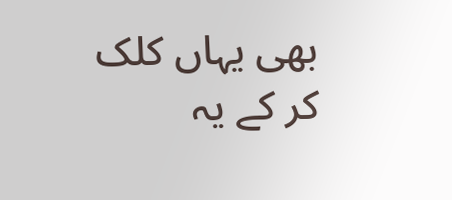بھی یہاں کلک کر کے یہ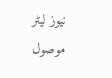نیوز لیٹر موصول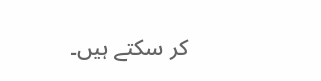کر سکتے ہیں۔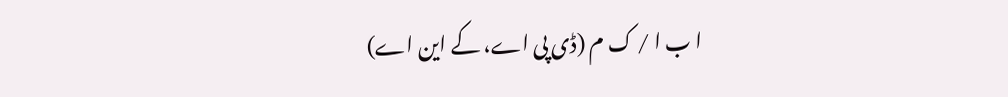ا ب ا / ک م (ڈی پی اے، کے این اے)